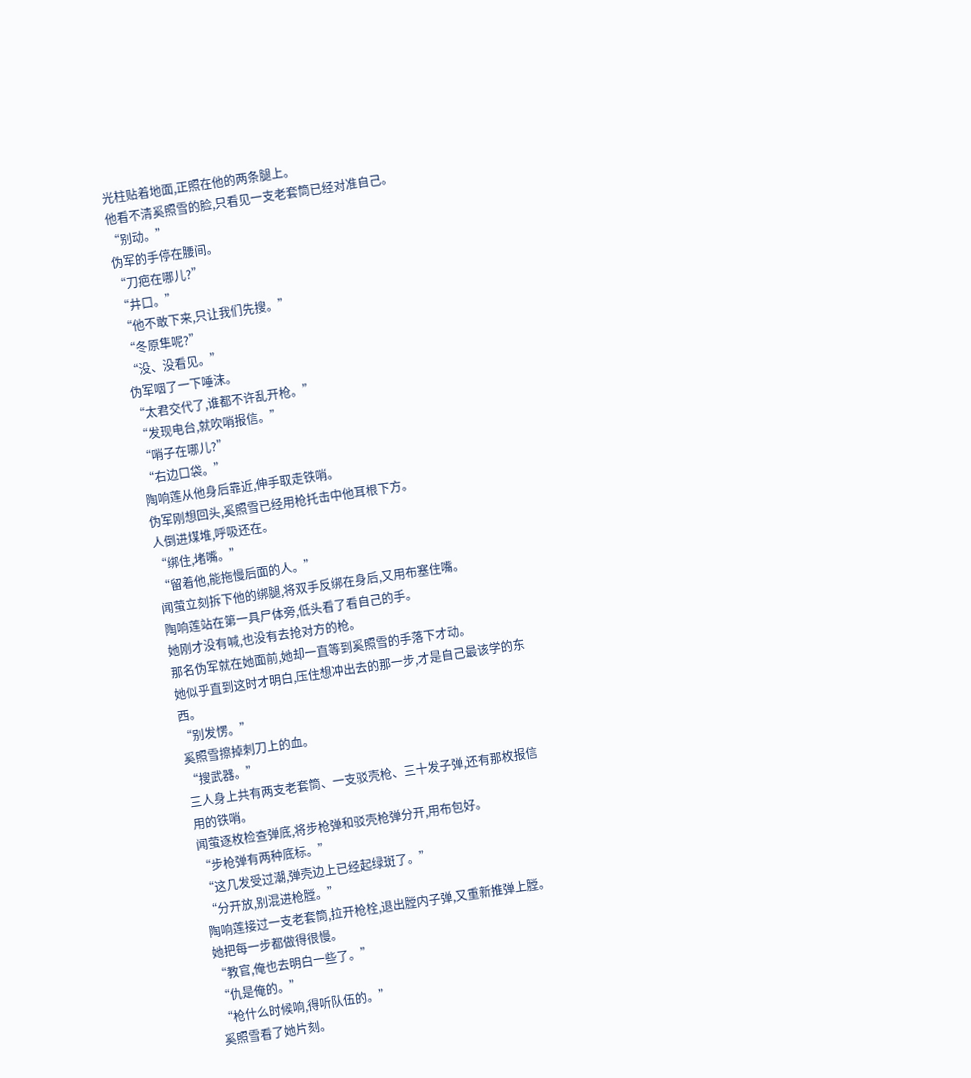光柱贴着地面,正照在他的两条腿上。
他看不清奚照雪的脸,只看见一支老套筒已经对准自己。
“别动。”
伪军的手停在腰间。
“刀疤在哪儿?”
“井口。”
“他不敢下来,只让我们先搜。”
“冬原隼呢?”
“没、没看见。”
伪军咽了一下唾沫。
“太君交代了,谁都不许乱开枪。”
“发现电台,就吹哨报信。”
“哨子在哪儿?”
“右边口袋。”
陶响莲从他身后靠近,伸手取走铁哨。
伪军刚想回头,奚照雪已经用枪托击中他耳根下方。
人倒进煤堆,呼吸还在。
“绑住,堵嘴。”
“留着他,能拖慢后面的人。”
闻萤立刻拆下他的绑腿,将双手反绑在身后,又用布塞住嘴。
陶响莲站在第一具尸体旁,低头看了看自己的手。
她刚才没有喊,也没有去抢对方的枪。
那名伪军就在她面前,她却一直等到奚照雪的手落下才动。
她似乎直到这时才明白,压住想冲出去的那一步,才是自己最该学的东西。
“别发愣。”
奚照雪擦掉刺刀上的血。
“搜武器。”
三人身上共有两支老套筒、一支驳壳枪、三十发子弹,还有那枚报信用的铁哨。
闻萤逐枚检查弹底,将步枪弹和驳壳枪弹分开,用布包好。
“步枪弹有两种底标。”
“这几发受过潮,弹壳边上已经起绿斑了。”
“分开放,别混进枪膛。”
陶响莲接过一支老套筒,拉开枪栓,退出膛内子弹,又重新推弹上膛。
她把每一步都做得很慢。
“教官,俺也去明白一些了。”
“仇是俺的。”
“枪什么时候响,得听队伍的。”
奚照雪看了她片刻。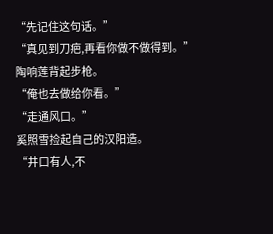“先记住这句话。”
“真见到刀疤,再看你做不做得到。”
陶响莲背起步枪。
“俺也去做给你看。”
“走通风口。”
奚照雪捡起自己的汉阳造。
“井口有人,不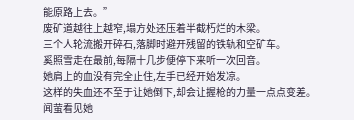能原路上去。”
废矿道越往上越窄,塌方处还压着半截朽烂的木梁。
三个人轮流搬开碎石,落脚时避开残留的铁轨和空矿车。
奚照雪走在最前,每隔十几步便停下来听一次回音。
她肩上的血没有完全止住,左手已经开始发凉。
这样的失血还不至于让她倒下,却会让握枪的力量一点点变差。
闻萤看见她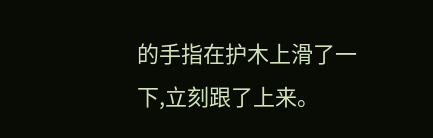的手指在护木上滑了一下,立刻跟了上来。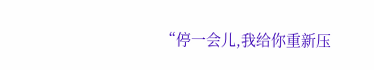“停一会儿,我给你重新压